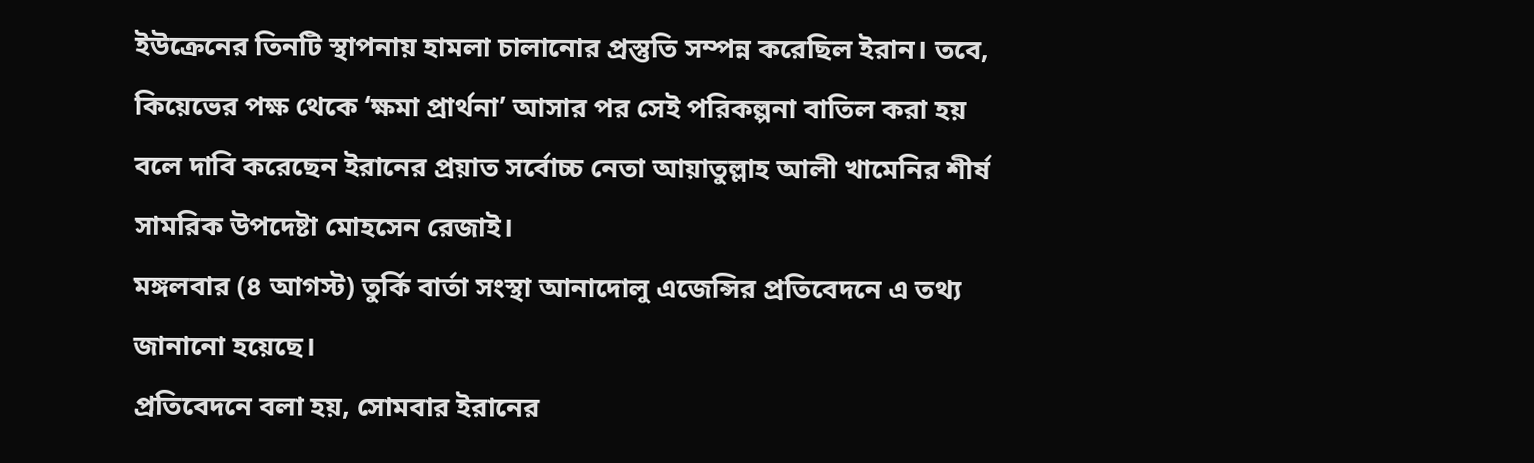ইউক্রেনের তিনটি স্থাপনায় হামলা চালানোর প্রস্তুতি সম্পন্ন করেছিল ইরান। তবে, কিয়েভের পক্ষ থেকে ‘ক্ষমা প্রার্থনা’ আসার পর সেই পরিকল্পনা বাতিল করা হয় বলে দাবি করেছেন ইরানের প্রয়াত সর্বোচ্চ নেতা আয়াতুল্লাহ আলী খামেনির শীর্ষ সামরিক উপদেষ্টা মোহসেন রেজাই।
মঙ্গলবার (৪ আগস্ট) তুর্কি বার্তা সংস্থা আনাদোলু এজেন্সির প্রতিবেদনে এ তথ্য জানানো হয়েছে।
প্রতিবেদনে বলা হয়, সোমবার ইরানের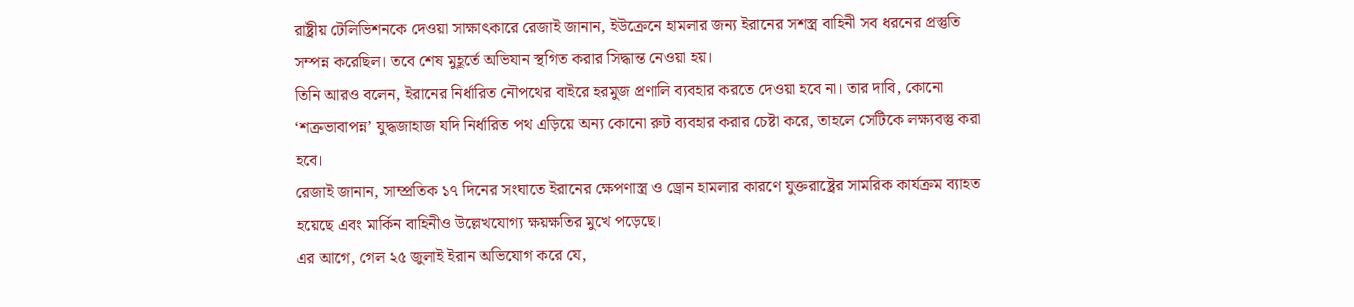রাষ্ট্রীয় টেলিভিশনকে দেওয়া সাক্ষাৎকারে রেজাই জানান, ইউক্রেনে হামলার জন্য ইরানের সশস্ত্র বাহিনী সব ধরনের প্রস্তুতি সম্পন্ন করেছিল। তবে শেষ মুহূর্তে অভিযান স্থগিত করার সিদ্ধান্ত নেওয়া হয়।
তিনি আরও বলেন, ইরানের নির্ধারিত নৌপথের বাইরে হরমুজ প্রণালি ব্যবহার করতে দেওয়া হবে না। তার দাবি, কোনো ‘শত্রুভাবাপন্ন’ যুদ্ধজাহাজ যদি নির্ধারিত পথ এড়িয়ে অন্য কোনো রুট ব্যবহার করার চেষ্টা করে, তাহলে সেটিকে লক্ষ্যবস্তু করা হবে।
রেজাই জানান, সাম্প্রতিক ১৭ দিনের সংঘাতে ইরানের ক্ষেপণাস্ত্র ও ড্রোন হামলার কারণে যুক্তরাষ্ট্রের সামরিক কার্যক্রম ব্যাহত হয়েছে এবং মার্কিন বাহিনীও উল্লেখযোগ্য ক্ষয়ক্ষতির মুখে পড়েছে।
এর আগে, গেল ২৫ জুলাই ইরান অভিযোগ করে যে,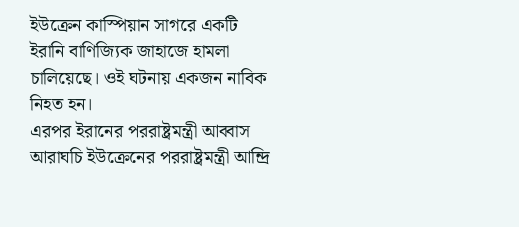ইউক্রেন কাস্পিয়ান সাগরে একটি ইরানি বাণিজ্যিক জাহাজে হামলা চালিয়েছে। ওই ঘটনায় একজন নাবিক নিহত হন।
এরপর ইরানের পররাষ্ট্রমন্ত্রী আব্বাস আরাঘচি ইউক্রেনের পররাষ্ট্রমন্ত্রী আন্দ্রি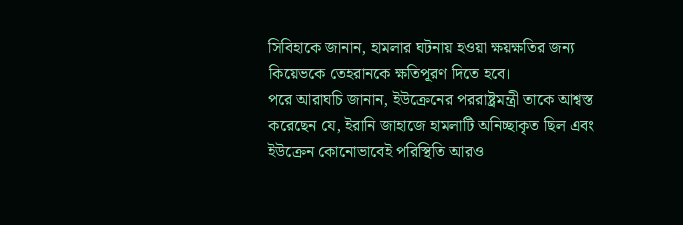সিবিহাকে জানান, হামলার ঘটনায় হওয়া ক্ষয়ক্ষতির জন্য কিয়েভকে তেহরানকে ক্ষতিপূরণ দিতে হবে।
পরে আরাঘচি জানান, ইউক্রেনের পররাষ্ট্রমন্ত্রী তাকে আশ্বস্ত করেছেন যে, ইরানি জাহাজে হামলাটি অনিচ্ছাকৃত ছিল এবং ইউক্রেন কোনোভাবেই পরিস্থিতি আরও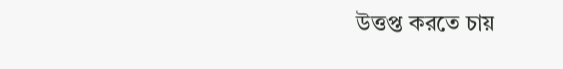উত্তপ্ত করতে চায়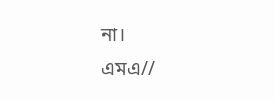না।
এমএ//